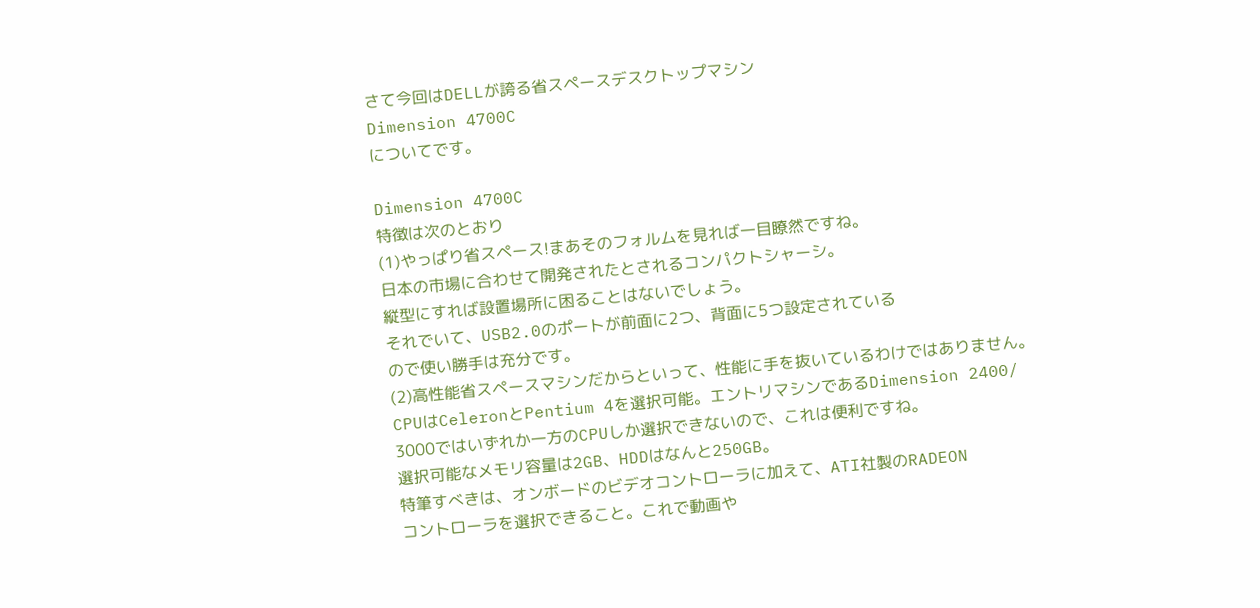さて今回はDELLが誇る省スペースデスクトップマシン
Dimension 4700C
についてです。

Dimension 4700C
特徴は次のとおり
(1)やっぱり省スペース!まあそのフォルムを見れば一目瞭然ですね。
日本の市場に合わせて開発されたとされるコンパクトシャーシ。
縦型にすれば設置場所に困ることはないでしょう。
それでいて、USB2.0のポートが前面に2つ、背面に5つ設定されている
ので使い勝手は充分です。
(2)高性能省スペースマシンだからといって、性能に手を抜いているわけではありません。
CPUはCeleronとPentium 4を選択可能。エントリマシンであるDimension 2400/
3000ではいずれか一方のCPUしか選択できないので、これは便利ですね。
選択可能なメモリ容量は2GB、HDDはなんと250GB。
特筆すべきは、オンボードのビデオコントローラに加えて、ATI社製のRADEON
コントローラを選択できること。これで動画や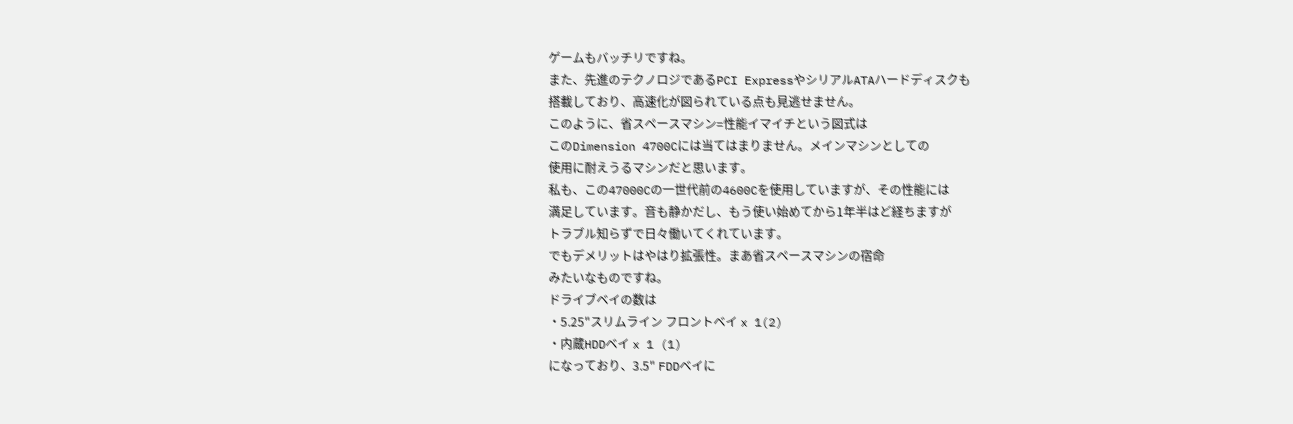ゲームもバッチリですね。
また、先進のテクノロジであるPCI ExpressやシリアルATAハードディスクも
搭載しており、高速化が図られている点も見逃せません。
このように、省スペースマシン=性能イマイチという図式は
このDimension 4700Cには当てはまりません。メインマシンとしての
使用に耐えうるマシンだと思います。
私も、この47000Cの一世代前の4600Cを使用していますが、その性能には
満足しています。音も静かだし、もう使い始めてから1年半はど経ちますが
トラブル知らずで日々働いてくれています。
でもデメリットはやはり拡張性。まあ省スペースマシンの宿命
みたいなものですね。
ドライブベイの数は
・5.25"スリムライン フロントベイ x 1(2)
・内蔵HDDベイ x 1 (1)
になっており、3.5" FDDベイに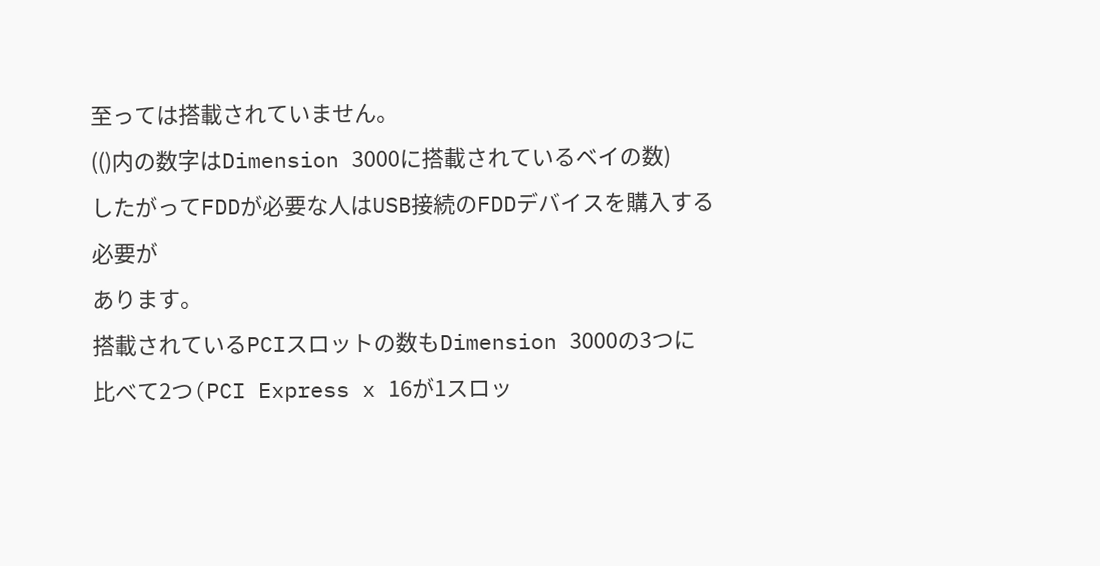至っては搭載されていません。
(()内の数字はDimension 3000に搭載されているベイの数)
したがってFDDが必要な人はUSB接続のFDDデバイスを購入する必要が
あります。
搭載されているPCIスロットの数もDimension 3000の3つに
比べて2つ(PCI Express x 16が1スロッ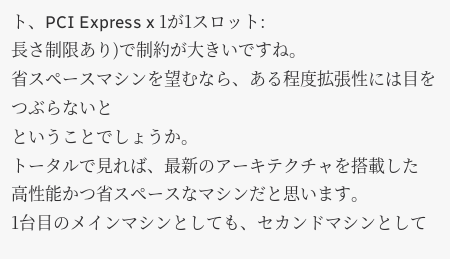ト、PCI Express x 1が1スロット:
長さ制限あり)で制約が大きいですね。
省スペースマシンを望むなら、ある程度拡張性には目をつぶらないと
ということでしょうか。
トータルで見れば、最新のアーキテクチャを搭載した
高性能かつ省スペースなマシンだと思います。
1台目のメインマシンとしても、セカンドマシンとして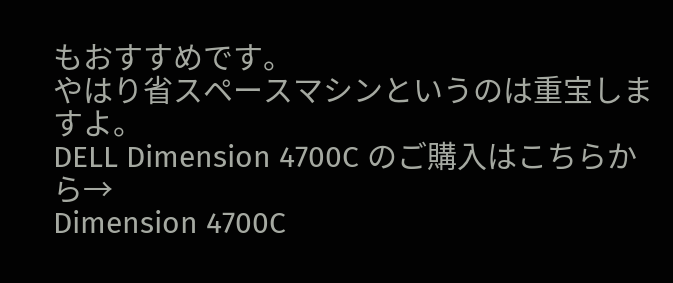もおすすめです。
やはり省スペースマシンというのは重宝しますよ。
DELL Dimension 4700C のご購入はこちらから→
Dimension 4700C